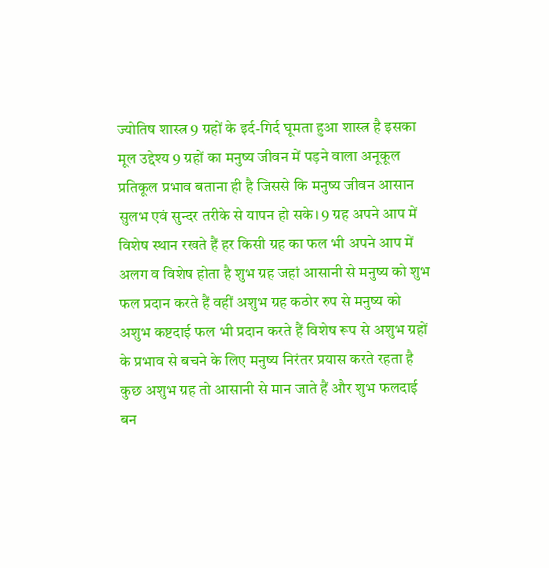ज्योतिष शास्त्र 9 ग्रहों के इर्द-गिर्द घूमता हुआ शास्त्र है इसका मूल उद्देश्य 9 ग्रहों का मनुष्य जीवन में पड़ने वाला अनूकूल प्रतिकूल प्रभाव बताना ही है जिससे कि मनुष्य जीवन आसान सुलभ एवं सुन्दर तरीके से यापन हो सके। 9 ग्रह अपने आप में विशेष स्थान रखते हैं हर किसी ग्रह का फल भी अपने आप में अलग व विशेष होता है शुभ ग्रह जहां आसानी से मनुष्य को शुभ फल प्रदान करते हैं वहीं अशुभ ग्रह कठोर रुप से मनुष्य को अशुभ कष्टदाई फल भी प्रदान करते हैं विशेष रूप से अशुभ ग्रहों के प्रभाव से बचने के लिए मनुष्य निरंतर प्रयास करते रहता है कुछ अशुभ ग्रह तो आसानी से मान जाते हैं और शुभ फलदाई बन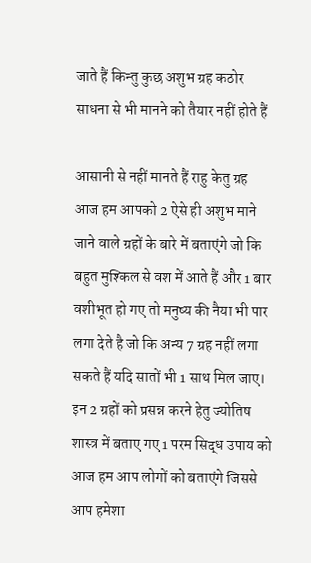जाते हैं किन्तु कुछ अशुभ ग्रह कठोर साधना से भी मानने को तैयार नहीं होते हैं

आसानी से नहीं मानते हैं राहु केतु ग्रह
आज हम आपको 2 ऐसे ही अशुभ माने जाने वाले ग्रहों के बारे में बताएंगे जो कि बहुत मुश्किल से वश में आते हैं और 1 बार वशीभूत हो गए तो मनुष्य की नैया भी पार लगा देते है जो कि अन्य 7 ग्रह नहीं लगा सकते हैं यदि सातों भी 1 साथ मिल जाए। इन 2 ग्रहों को प्रसन्न करने हेतु ज्योतिष शास्त्र में बताए गए 1 परम सिद्ध उपाय को आज हम आप लोगों को बताएंगे जिससे आप हमेशा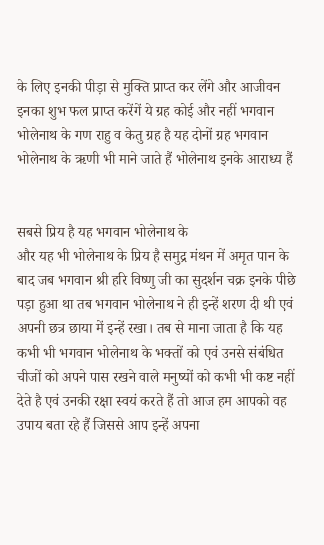के लिए इनकी पीड़ा से मुक्ति प्राप्त कर लेंगे और आजीवन इनका शुभ फल प्राप्त करेंगें ये ग्रह कोई और नहीं भगवान भोलेनाथ के गण राहु व केतु ग्रह है यह दोनों ग्रह भगवान भोलेनाथ के ऋणी भी माने जाते हैं भोलेनाथ इनके आराध्य हैं


सबसे प्रिय है यह भगवान भोलेनाथ के
और यह भी भोलेनाथ के प्रिय है समुद्र मंथन में अमृत पान के बाद जब भगवान श्री हरि विष्णु जी का सुदर्शन चक्र इनके पीछे पड़ा हुआ था तब भगवान भोलेनाथ ने ही इन्हें शरण दी थी एवं अपनी छत्र छाया में इन्हें रखा। तब से माना जाता है कि यह कभी भी भगवान भोलेनाथ के भक्तों को एवं उनसे संबंधित चीजों को अपने पास रखने वाले मनुष्यों को कभी भी कष्ट नहीं देते है एवं उनकी रक्षा स्वयं करते हैं तो आज हम आपको वह उपाय बता रहे हैं जिससे आप इन्हें अपना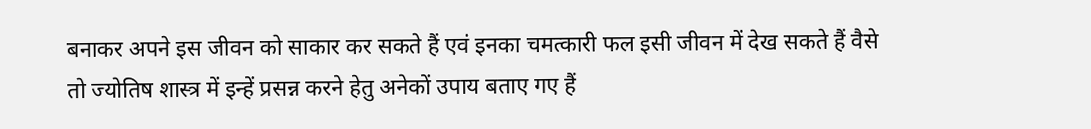बनाकर अपने इस जीवन को साकार कर सकते हैं एवं इनका चमत्कारी फल इसी जीवन में देख सकते हैं वैसे तो ज्योतिष शास्त्र में इन्हें प्रसन्न करने हेतु अनेकों उपाय बताए गए हैं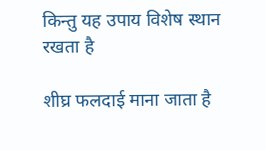किन्तु यह उपाय विशेष स्थान रखता है

शीघ्र फलदाई माना जाता है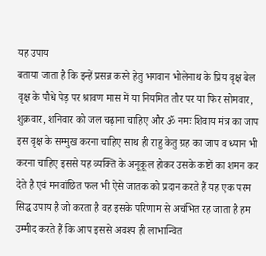यह उपाय
बताया जाता है कि इन्हें प्रसन्न करने हेतु भगवान भोलेनाथ के प्रिय वृक्ष बेल वृक्ष के पौधे पेड़ पर श्रावण मास में या नियमित तौर पर या फिर सोमवार, शुक्रवार, शनिवार को जल चढ़ाना चाहिए और ॐ नमः शिवाय मंत्र का जाप इस वृक्ष के सम्मुख करना चाहिए साथ ही राहु केतु ग्रह का जाप व ध्यान भी करना चाहिए इससे यह व्यक्ति के अनूकूल होकर उसके कष्टों का शमन कर देते है एवं मनवांछित फल भी ऐसे जातक को प्रदान करते हैं यह एक परम सिद्ध उपाय है जो करता है वह इसके परिणाम से अचंभित रह जाता है हम उम्मीद करते हैं कि आप इससे अवश्य ही लाभान्वित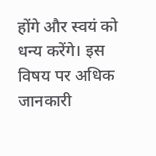होंगे और स्वयं को धन्य करेंगे। इस विषय पर अधिक जानकारी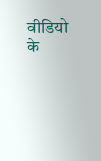वीडियो के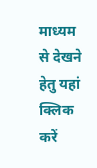माध्यम से देखने हेतु यहां क्लिक करें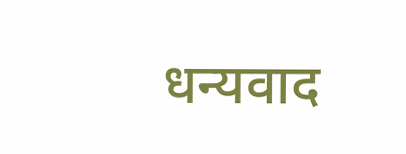धन्यवाद